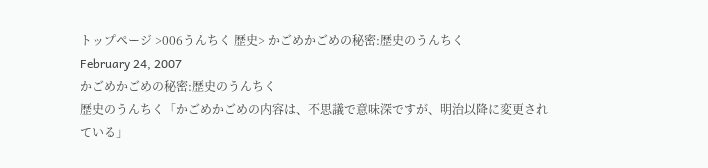トップページ >006うんちく 歴史> かごめかごめの秘密:歴史のうんちく
February 24, 2007
かごめかごめの秘密:歴史のうんちく
歴史のうんちく「かごめかごめの内容は、不思議で意味深ですが、明治以降に変更されている」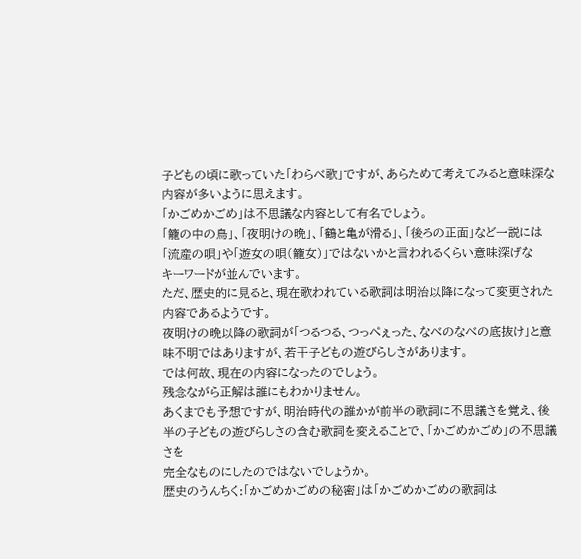子どもの頃に歌っていた「わらべ歌」ですが、あらためて考えてみると意味深な内容が多いように思えます。
「かごめかごめ」は不思議な内容として有名でしょう。
「籠の中の鳥」、「夜明けの晩」、「鶴と亀が滑る」、「後ろの正面」など一説には「流産の唄」や「遊女の唄(籠女)」ではないかと言われるくらい意味深げな
キーワードが並んでいます。
ただ、歴史的に見ると、現在歌われている歌詞は明治以降になって変更された内容であるようです。
夜明けの晩以降の歌詞が「つるつる、つっぺぇった、なべのなべの底抜け」と意味不明ではありますが、若干子どもの遊びらしさがあります。
では何故、現在の内容になったのでしょう。
残念ながら正解は誰にもわかりません。
あくまでも予想ですが、明治時代の誰かが前半の歌詞に不思議さを覚え、後半の子どもの遊びらしさの含む歌詞を変えることで、「かごめかごめ」の不思議さを
完全なものにしたのではないでしょうか。
歴史のうんちく:「かごめかごめの秘密」は「かごめかごめの歌詞は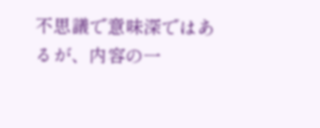不思議で意味深ではあるが、内容の一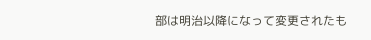部は明治以降になって変更されたも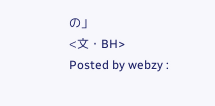の」
<文・BH>
Posted by webzy :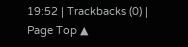19:52 | Trackbacks (0) | Page Top ▲